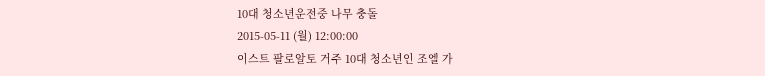10대 청소년운전중 나무 충돌
2015-05-11 (월) 12:00:00
이스트 팔로알토 거주 10대 청소년인 조엘 가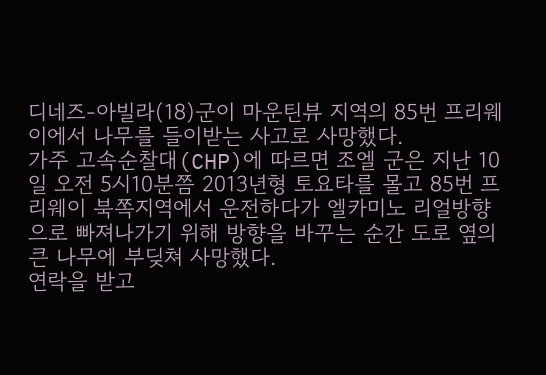디네즈-아빌라(18)군이 마운틴뷰 지역의 85번 프리웨이에서 나무를 들이받는 사고로 사망했다.
가주 고속순찰대(CHP)에 따르면 조엘 군은 지난 10일 오전 5시10분쯤 2013년형 토요타를 몰고 85번 프리웨이 북쪽지역에서 운전하다가 엘카미노 리얼방향으로 빠져나가기 위해 방향을 바꾸는 순간 도로 옆의 큰 나무에 부딪쳐 사망했다.
연락을 받고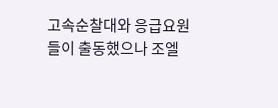고속순찰대와 응급요원들이 출동했으나 조엘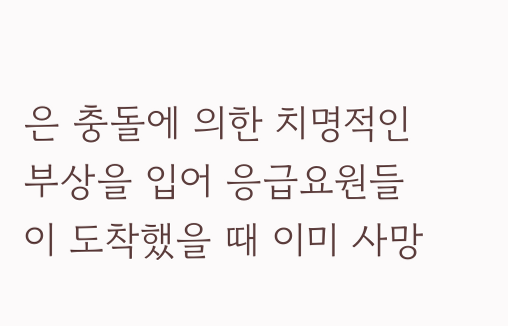은 충돌에 의한 치명적인 부상을 입어 응급요원들이 도착했을 때 이미 사망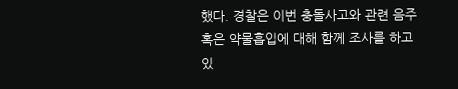했다. 경찰은 이번 충돌사고와 관련 음주 혹은 약물흡입에 대해 함께 조사를 하고 있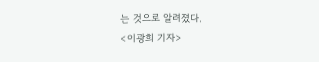는 것으로 알려졌다.
<이광희 기자>